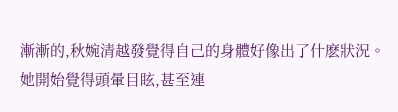漸漸的,秋婉清越發覺得自己的身體好像出了什麽狀況。
她開始覺得頭暈目眩,甚至連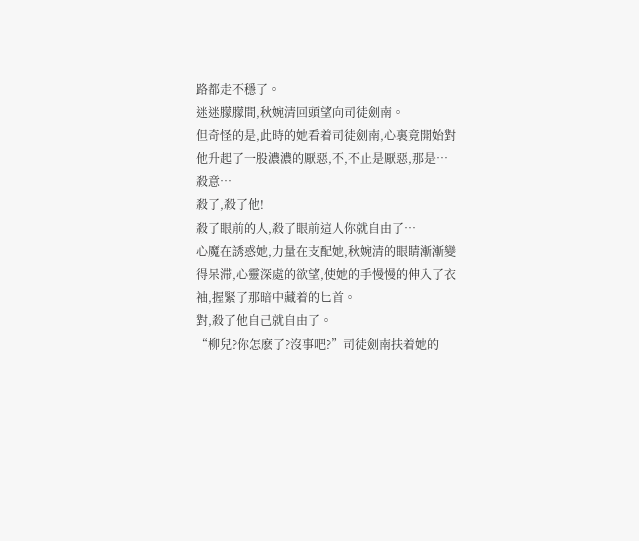路都走不穩了。
迷迷朦朦間,秋婉清回頭望向司徒劍南。
但奇怪的是,此時的她看着司徒劍南,心裏竟開始對他升起了一股濃濃的厭惡,不,不止是厭惡,那是…殺意…
殺了,殺了他!
殺了眼前的人,殺了眼前這人你就自由了…
心魔在誘惑她,力量在支配她,秋婉清的眼睛漸漸變得呆滞,心靈深處的欲望,使她的手慢慢的伸入了衣袖,握緊了那暗中藏着的匕首。
對,殺了他自己就自由了。
“柳兒?你怎麽了?沒事吧?”司徒劍南扶着她的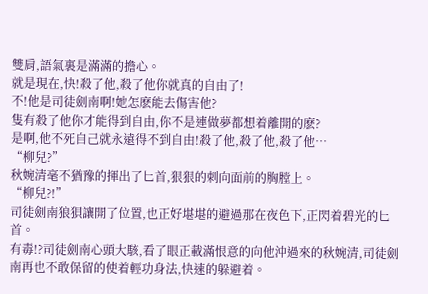雙肩,語氣裏是滿滿的擔心。
就是現在,快!殺了他,殺了他你就真的自由了!
不!他是司徒劍南啊!她怎麽能去傷害他?
隻有殺了他你才能得到自由,你不是連做夢都想着離開的麽?
是啊,他不死自己就永遠得不到自由!殺了他,殺了他,殺了他…
“柳兒?”
秋婉清毫不猶豫的揮出了匕首,狠狠的刺向面前的胸膛上。
“柳兒?!”
司徒劍南狼狽讓開了位置,也正好堪堪的避過那在夜色下,正閃着碧光的匕首。
有毒!?司徒劍南心頭大駭,看了眼正載滿恨意的向他沖過來的秋婉清,司徒劍南再也不敢保留的使着輕功身法,快速的躲避着。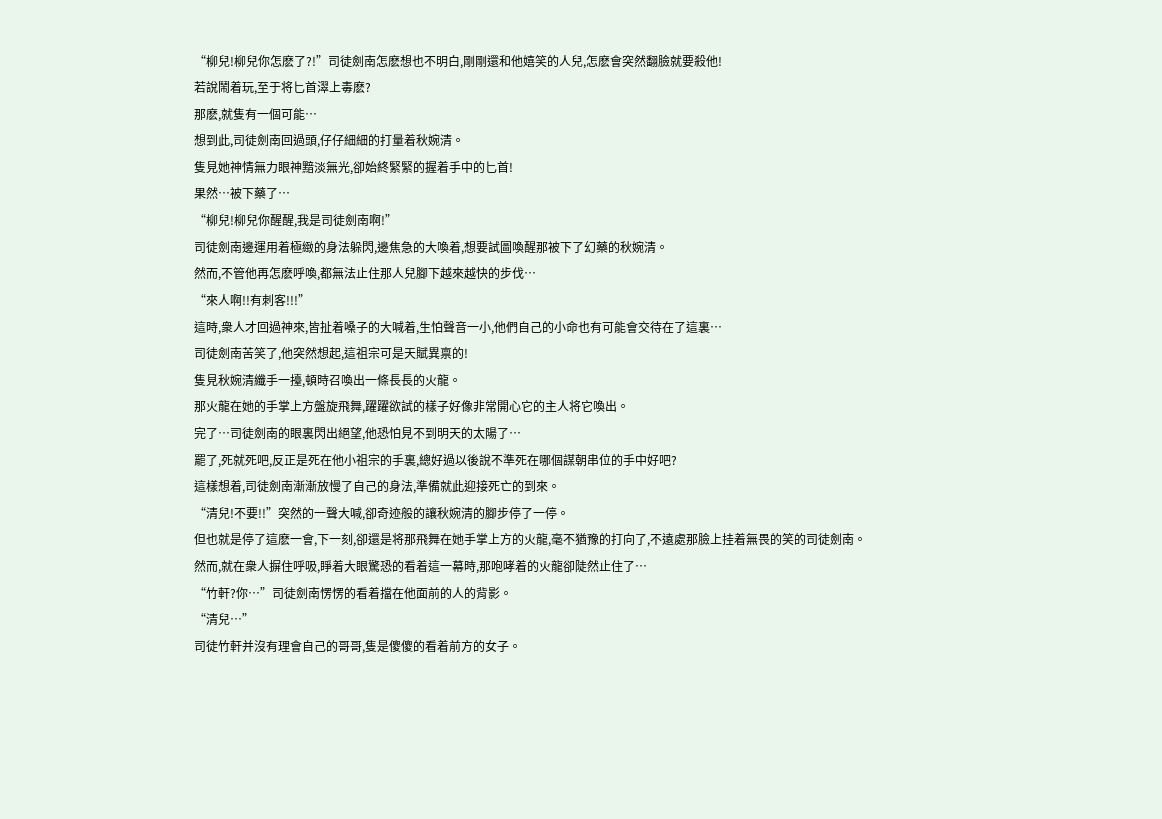“柳兒!柳兒你怎麽了?!”司徒劍南怎麽想也不明白,剛剛還和他嬉笑的人兒,怎麽會突然翻臉就要殺他!
若說鬧着玩,至于将匕首濢上毒麽?
那麽,就隻有一個可能…
想到此,司徒劍南回過頭,仔仔細細的打量着秋婉清。
隻見她神情無力眼神黯淡無光,卻始終緊緊的握着手中的匕首!
果然…被下藥了…
“柳兒!柳兒你醒醒,我是司徒劍南啊!”
司徒劍南邊運用着極緻的身法躲閃,邊焦急的大喚着,想要試圖喚醒那被下了幻藥的秋婉清。
然而,不管他再怎麽呼喚,都無法止住那人兒腳下越來越快的步伐…
“來人啊!!有刺客!!!”
這時,衆人才回過神來,皆扯着嗓子的大喊着,生怕聲音一小,他們自己的小命也有可能會交待在了這裏…
司徒劍南苦笑了,他突然想起,這祖宗可是天賦異禀的!
隻見秋婉清纖手一擡,頓時召喚出一條長長的火龍。
那火龍在她的手掌上方盤旋飛舞,躍躍欲試的樣子好像非常開心它的主人将它喚出。
完了…司徒劍南的眼裏閃出絕望,他恐怕見不到明天的太陽了…
罷了,死就死吧,反正是死在他小祖宗的手裏,總好過以後說不準死在哪個謀朝串位的手中好吧?
這樣想着,司徒劍南漸漸放慢了自己的身法,準備就此迎接死亡的到來。
“清兒!不要!!”突然的一聲大喊,卻奇迹般的讓秋婉清的腳步停了一停。
但也就是停了這麽一會,下一刻,卻還是将那飛舞在她手掌上方的火龍,毫不猶豫的打向了,不遠處那臉上挂着無畏的笑的司徒劍南。
然而,就在衆人摒住呼吸,睜着大眼驚恐的看着這一幕時,那咆哮着的火龍卻陡然止住了…
“竹軒?你…”司徒劍南愣愣的看着擋在他面前的人的背影。
“清兒…”
司徒竹軒并沒有理會自己的哥哥,隻是傻傻的看着前方的女子。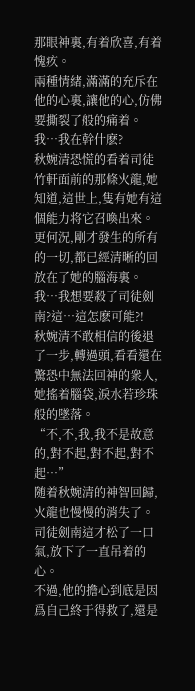那眼神裏,有着欣喜,有着愧疚。
兩種情緒,滿滿的充斥在他的心裏,讓他的心,仿佛要撕裂了般的痛着。
我…我在幹什麽?
秋婉清恐慌的看着司徒竹軒面前的那條火龍,她知道,這世上,隻有她有這個能力将它召喚出來。
更何況,剛才發生的所有的一切,都已經清晰的回放在了她的腦海裏。
我…我想要殺了司徒劍南?這…這怎麽可能?!
秋婉清不敢相信的後退了一步,轉過頭,看看還在驚恐中無法回神的衆人,她搖着腦袋,淚水若珍珠般的墜落。
“不,不,我,我不是故意的,對不起,對不起,對不起…”
随着秋婉清的神智回歸,火龍也慢慢的消失了。
司徒劍南這才松了一口氣,放下了一直吊着的心。
不過,他的擔心到底是因爲自己終于得救了,還是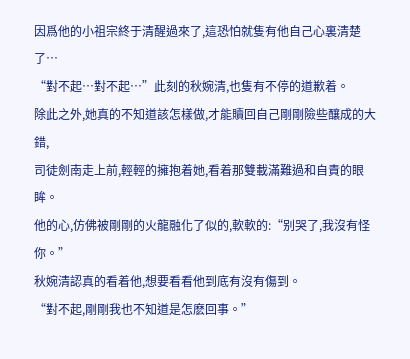因爲他的小祖宗終于清醒過來了,這恐怕就隻有他自己心裏清楚了…
“對不起…對不起…”此刻的秋婉清,也隻有不停的道歉着。
除此之外,她真的不知道該怎樣做,才能贖回自己剛剛險些釀成的大錯,
司徒劍南走上前,輕輕的擁抱着她,看着那雙載滿難過和自責的眼眸。
他的心,仿佛被剛剛的火龍融化了似的,軟軟的:“别哭了,我沒有怪你。”
秋婉清認真的看着他,想要看看他到底有沒有傷到。
“對不起,剛剛我也不知道是怎麽回事。”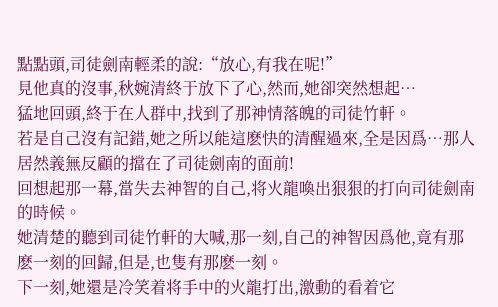點點頭,司徒劍南輕柔的說:“放心,有我在呢!”
見他真的沒事,秋婉清終于放下了心,然而,她卻突然想起…
猛地回頭,終于在人群中,找到了那神情落魄的司徒竹軒。
若是自己沒有記錯,她之所以能這麽快的清醒過來,全是因爲…那人居然義無反顧的擋在了司徒劍南的面前!
回想起那一幕,當失去神智的自己,将火龍喚出狠狠的打向司徒劍南的時候。
她清楚的聽到司徒竹軒的大喊,那一刻,自己的神智因爲他,竟有那麽一刻的回歸,但是,也隻有那麽一刻。
下一刻,她還是冷笑着将手中的火龍打出,激動的看着它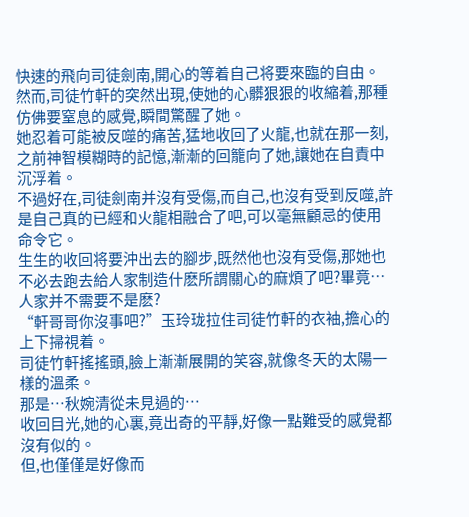快速的飛向司徒劍南,開心的等着自己将要來臨的自由。
然而,司徒竹軒的突然出現,使她的心髒狠狠的收縮着,那種仿佛要窒息的感覺,瞬間驚醒了她。
她忍着可能被反噬的痛苦,猛地收回了火龍,也就在那一刻,之前神智模糊時的記憶,漸漸的回籠向了她,讓她在自責中沉浮着。
不過好在,司徒劍南并沒有受傷,而自己,也沒有受到反噬,許是自己真的已經和火龍相融合了吧,可以毫無顧忌的使用命令它。
生生的收回将要沖出去的腳步,既然他也沒有受傷,那她也不必去跑去給人家制造什麽所謂關心的麻煩了吧?畢竟…人家并不需要不是麽?
“軒哥哥你沒事吧?”玉玲珑拉住司徒竹軒的衣袖,擔心的上下掃視着。
司徒竹軒搖搖頭,臉上漸漸展開的笑容,就像冬天的太陽一樣的溫柔。
那是…秋婉清從未見過的…
收回目光,她的心裏,竟出奇的平靜,好像一點難受的感覺都沒有似的。
但,也僅僅是好像而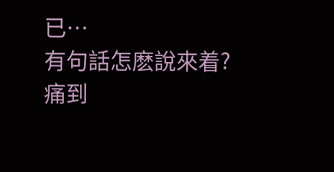已…
有句話怎麽說來着?
痛到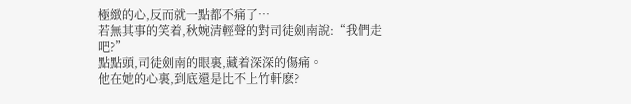極緻的心,反而就一點都不痛了…
若無其事的笑着,秋婉清輕聲的對司徒劍南說:“我們走吧?”
點點頭,司徒劍南的眼裏,藏着深深的傷痛。
他在她的心裏,到底還是比不上竹軒麽?